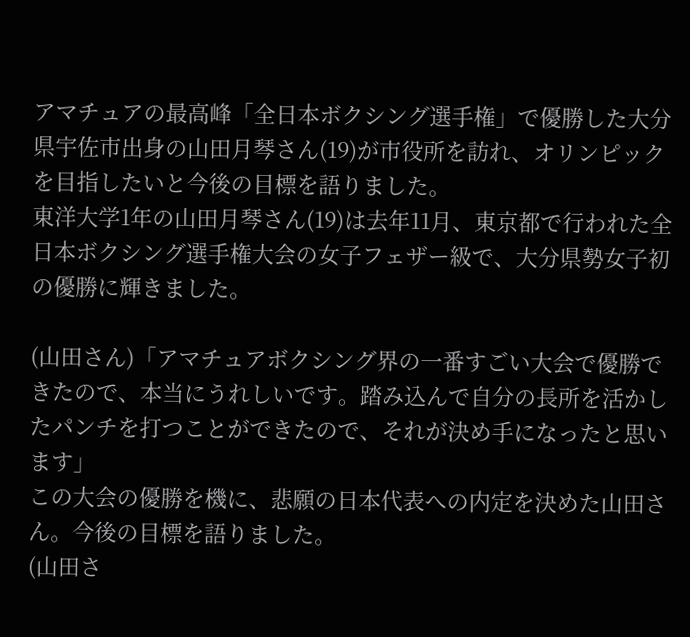アマチュアの最高峰「全日本ボクシング選手権」で優勝した大分県宇佐市出身の山田月琴さん(19)が市役所を訪れ、オリンピックを目指したいと今後の目標を語りました。
東洋大学1年の山田月琴さん(19)は去年11月、東京都で行われた全日本ボクシング選手権大会の女子フェザー級で、大分県勢女子初の優勝に輝きました。

(山田さん)「アマチュアボクシング界の一番すごい大会で優勝できたので、本当にうれしいです。踏み込んで自分の長所を活かしたパンチを打つことができたので、それが決め手になったと思います」
この大会の優勝を機に、悲願の日本代表への内定を決めた山田さん。今後の目標を語りました。
(山田さ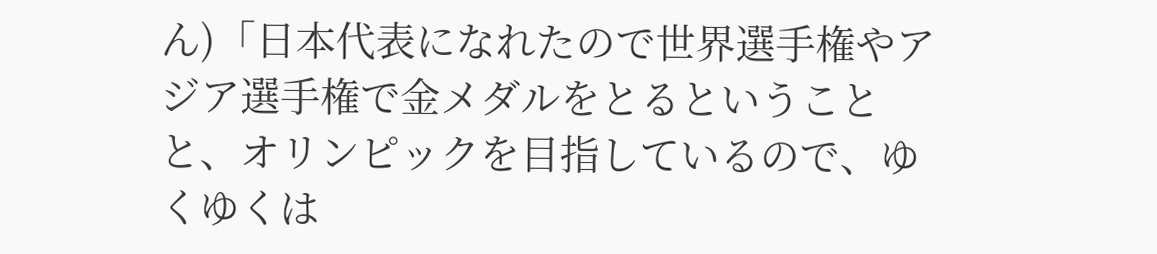ん)「日本代表になれたので世界選手権やアジア選手権で金メダルをとるということと、オリンピックを目指しているので、ゆくゆくは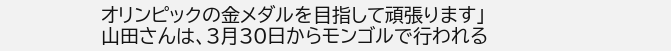オリンピックの金メダルを目指して頑張ります」
山田さんは、3月30日からモンゴルで行われる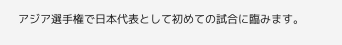アジア選手権で日本代表として初めての試合に臨みます。